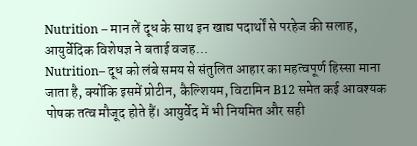Nutrition – मान लें दूध के साथ इन खाद्य पदार्थों से परहेज की सलाह, आयुर्वेदिक विशेषज्ञ ने बताई वजह…
Nutrition– दूध को लंबे समय से संतुलित आहार का महत्वपूर्ण हिस्सा माना जाता है, क्योंकि इसमें प्रोटीन, कैल्शियम, विटामिन B12 समेत कई आवश्यक पोषक तत्व मौजूद होते हैं। आयुर्वेद में भी नियमित और सही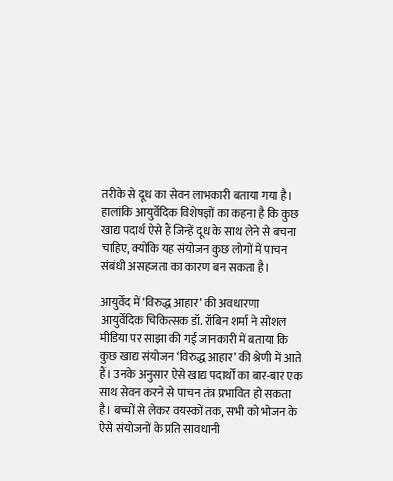तरीके से दूध का सेवन लाभकारी बताया गया है। हालांकि आयुर्वेदिक विशेषज्ञों का कहना है कि कुछ खाद्य पदार्थ ऐसे हैं जिन्हें दूध के साथ लेने से बचना चाहिए, क्योंकि यह संयोजन कुछ लोगों में पाचन संबंधी असहजता का कारण बन सकता है।

आयुर्वेद में ‘विरुद्ध आहार’ की अवधारणा
आयुर्वेदिक चिकित्सक डॉ. रॉबिन शर्मा ने सोशल मीडिया पर साझा की गई जानकारी में बताया कि कुछ खाद्य संयोजन ‘विरुद्ध आहार’ की श्रेणी में आते हैं। उनके अनुसार ऐसे खाद्य पदार्थों का बार-बार एक साथ सेवन करने से पाचन तंत्र प्रभावित हो सकता है। बच्चों से लेकर वयस्कों तक, सभी को भोजन के ऐसे संयोजनों के प्रति सावधानी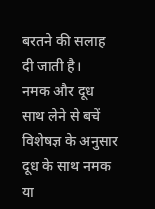बरतने की सलाह दी जाती है।
नमक और दूध साथ लेने से बचें
विशेषज्ञ के अनुसार दूध के साथ नमक या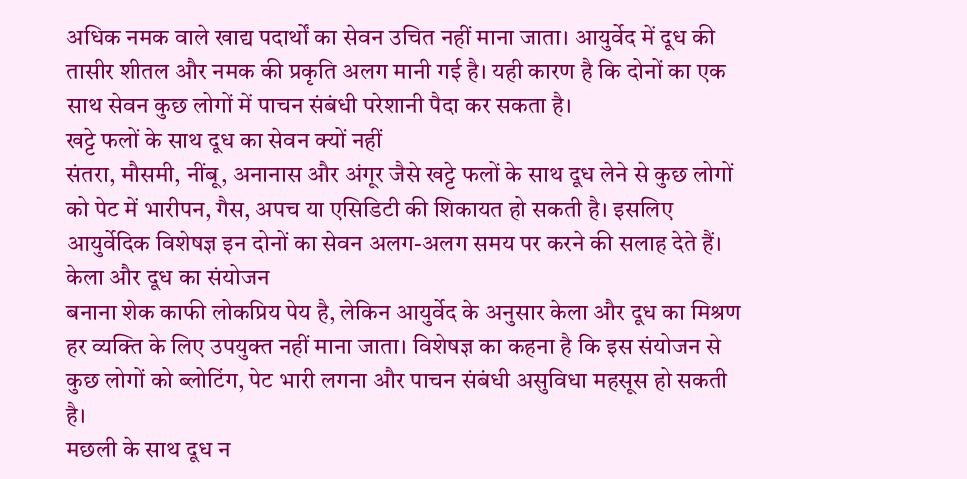अधिक नमक वाले खाद्य पदार्थों का सेवन उचित नहीं माना जाता। आयुर्वेद में दूध की तासीर शीतल और नमक की प्रकृति अलग मानी गई है। यही कारण है कि दोनों का एक साथ सेवन कुछ लोगों में पाचन संबंधी परेशानी पैदा कर सकता है।
खट्टे फलों के साथ दूध का सेवन क्यों नहीं
संतरा, मौसमी, नींबू, अनानास और अंगूर जैसे खट्टे फलों के साथ दूध लेने से कुछ लोगों को पेट में भारीपन, गैस, अपच या एसिडिटी की शिकायत हो सकती है। इसलिए आयुर्वेदिक विशेषज्ञ इन दोनों का सेवन अलग-अलग समय पर करने की सलाह देते हैं।
केला और दूध का संयोजन
बनाना शेक काफी लोकप्रिय पेय है, लेकिन आयुर्वेद के अनुसार केला और दूध का मिश्रण हर व्यक्ति के लिए उपयुक्त नहीं माना जाता। विशेषज्ञ का कहना है कि इस संयोजन से कुछ लोगों को ब्लोटिंग, पेट भारी लगना और पाचन संबंधी असुविधा महसूस हो सकती है।
मछली के साथ दूध न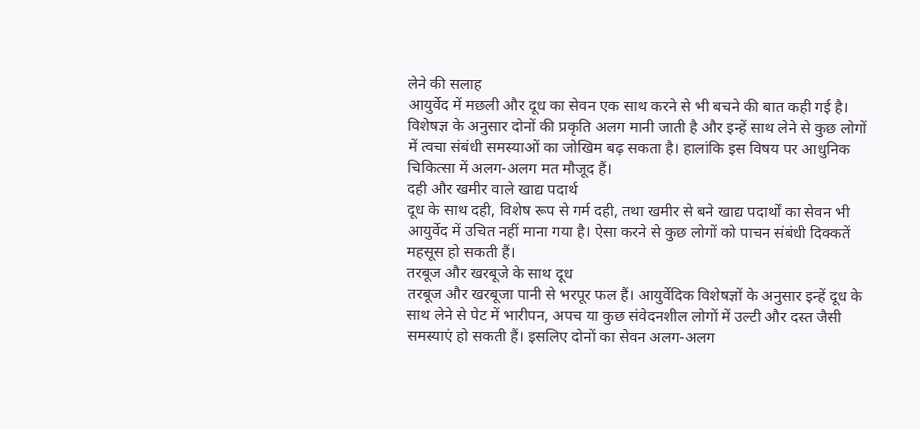लेने की सलाह
आयुर्वेद में मछली और दूध का सेवन एक साथ करने से भी बचने की बात कही गई है। विशेषज्ञ के अनुसार दोनों की प्रकृति अलग मानी जाती है और इन्हें साथ लेने से कुछ लोगों में त्वचा संबंधी समस्याओं का जोखिम बढ़ सकता है। हालांकि इस विषय पर आधुनिक चिकित्सा में अलग-अलग मत मौजूद हैं।
दही और खमीर वाले खाद्य पदार्थ
दूध के साथ दही, विशेष रूप से गर्म दही, तथा खमीर से बने खाद्य पदार्थों का सेवन भी आयुर्वेद में उचित नहीं माना गया है। ऐसा करने से कुछ लोगों को पाचन संबंधी दिक्कतें महसूस हो सकती हैं।
तरबूज और खरबूजे के साथ दूध
तरबूज और खरबूजा पानी से भरपूर फल हैं। आयुर्वेदिक विशेषज्ञों के अनुसार इन्हें दूध के साथ लेने से पेट में भारीपन, अपच या कुछ संवेदनशील लोगों में उल्टी और दस्त जैसी समस्याएं हो सकती हैं। इसलिए दोनों का सेवन अलग-अलग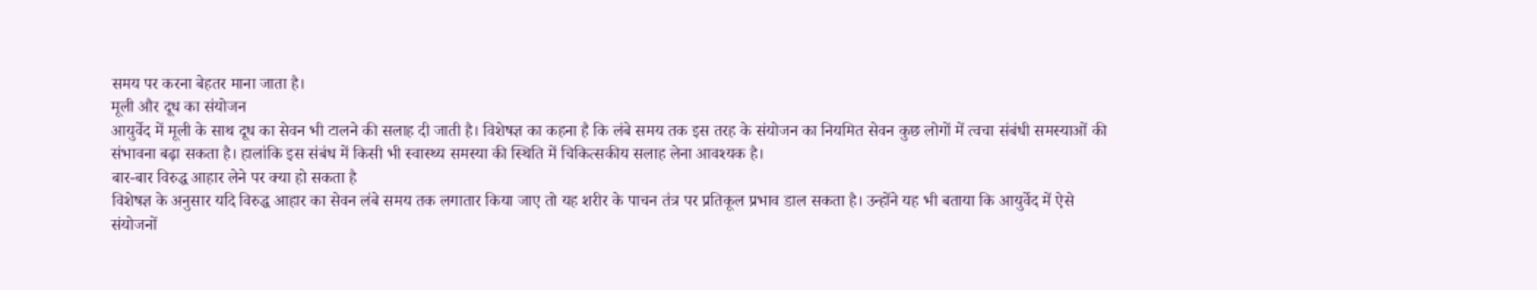समय पर करना बेहतर माना जाता है।
मूली और दूध का संयोजन
आयुर्वेद में मूली के साथ दूध का सेवन भी टालने की सलाह दी जाती है। विशेषज्ञ का कहना है कि लंबे समय तक इस तरह के संयोजन का नियमित सेवन कुछ लोगों में त्वचा संबंधी समस्याओं की संभावना बढ़ा सकता है। हालांकि इस संबंध में किसी भी स्वास्थ्य समस्या की स्थिति में चिकित्सकीय सलाह लेना आवश्यक है।
बार-बार विरुद्ध आहार लेने पर क्या हो सकता है
विशेषज्ञ के अनुसार यदि विरुद्ध आहार का सेवन लंबे समय तक लगातार किया जाए तो यह शरीर के पाचन तंत्र पर प्रतिकूल प्रभाव डाल सकता है। उन्होंने यह भी बताया कि आयुर्वेद में ऐसे संयोजनों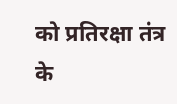को प्रतिरक्षा तंत्र के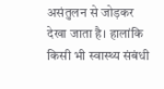असंतुलन से जोड़कर देखा जाता है। हालांकि किसी भी स्वास्थ्य संबंधी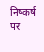निष्कर्ष पर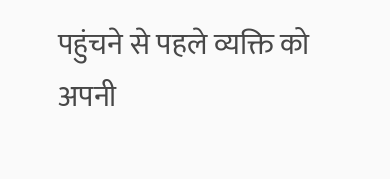पहुंचने से पहले व्यक्ति को अपनी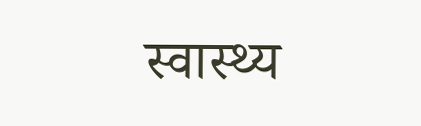स्वास्थ्य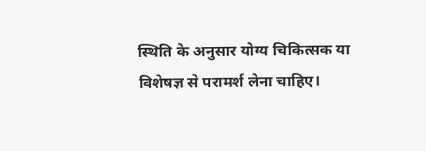स्थिति के अनुसार योग्य चिकित्सक या विशेषज्ञ से परामर्श लेना चाहिए।